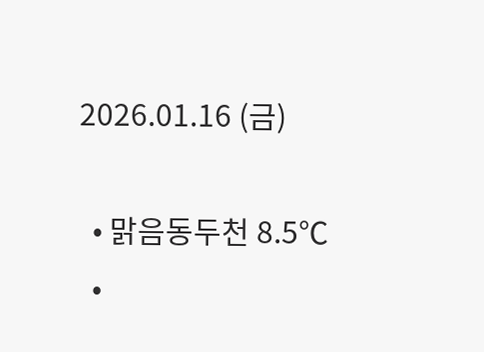2026.01.16 (금)

  • 맑음동두천 8.5℃
  •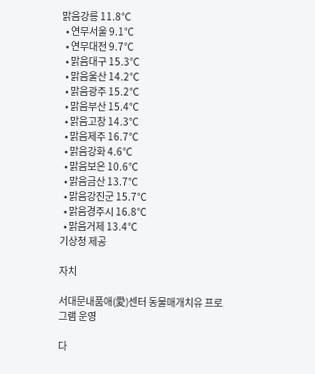맑음강릉 11.8℃
  • 연무서울 9.1℃
  • 연무대전 9.7℃
  • 맑음대구 15.3℃
  • 맑음울산 14.2℃
  • 맑음광주 15.2℃
  • 맑음부산 15.4℃
  • 맑음고창 14.3℃
  • 맑음제주 16.7℃
  • 맑음강화 4.6℃
  • 맑음보은 10.6℃
  • 맑음금산 13.7℃
  • 맑음강진군 15.7℃
  • 맑음경주시 16.8℃
  • 맑음거제 13.4℃
기상청 제공

자치

서대문내품애(愛)센터 동물매개치유 프로그램 운영

다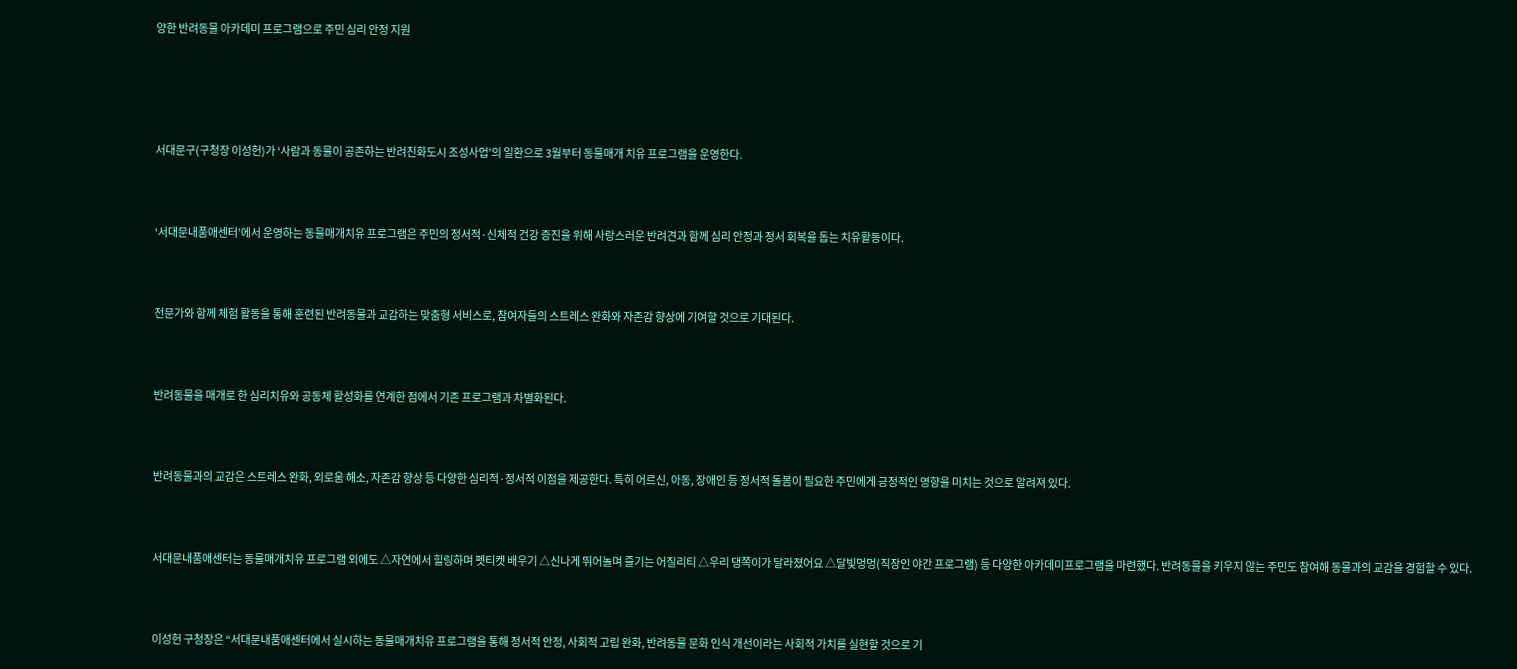양한 반려동물 아카데미 프로그램으로 주민 심리 안정 지원





서대문구(구청장 이성헌)가 ‘사람과 동물이 공존하는 반려친화도시 조성사업’의 일환으로 3월부터 동물매개 치유 프로그램을 운영한다.



‘서대문내품애센터’에서 운영하는 동물매개치유 프로그램은 주민의 정서적·신체적 건강 증진을 위해 사랑스러운 반려견과 함께 심리 안정과 정서 회복을 돕는 치유활동이다.



전문가와 함께 체험 활동을 통해 훈련된 반려동물과 교감하는 맞춤형 서비스로, 참여자들의 스트레스 완화와 자존감 향상에 기여할 것으로 기대된다.



반려동물을 매개로 한 심리치유와 공동체 활성화를 연계한 점에서 기존 프로그램과 차별화된다.



반려동물과의 교감은 스트레스 완화, 외로움 해소, 자존감 향상 등 다양한 심리적·정서적 이점을 제공한다. 특히 어르신, 아동, 장애인 등 정서적 돌봄이 필요한 주민에게 긍정적인 영향을 미치는 것으로 알려져 있다.



서대문내품애센터는 동물매개치유 프로그램 외에도 △자연에서 힐링하며 펫티켓 배우기 △신나게 뛰어놀며 즐기는 어질리티 △우리 댕쪽이가 달라졌어요 △달빛멍멍(직장인 야간 프로그램) 등 다양한 아카데미프로그램을 마련했다. 반려동물을 키우지 않는 주민도 참여해 동물과의 교감을 경험할 수 있다.



이성헌 구청장은 “서대문내품애센터에서 실시하는 동물매개치유 프로그램을 통해 정서적 안정, 사회적 고립 완화, 반려동물 문화 인식 개선이라는 사회적 가치를 실현할 것으로 기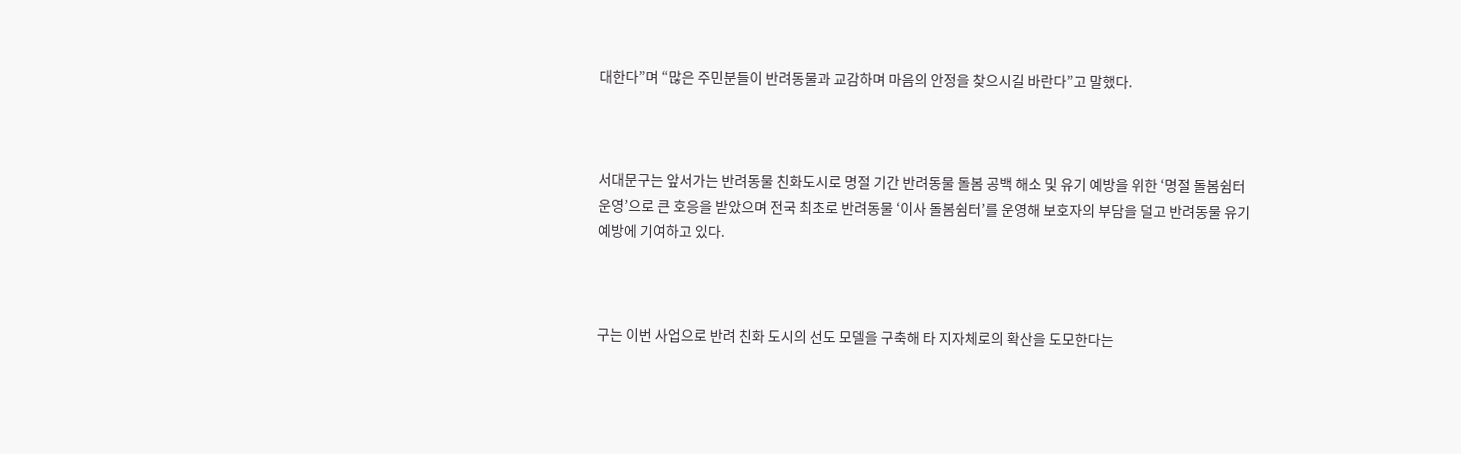대한다”며 “많은 주민분들이 반려동물과 교감하며 마음의 안정을 찾으시길 바란다”고 말했다.



서대문구는 앞서가는 반려동물 친화도시로 명절 기간 반려동물 돌봄 공백 해소 및 유기 예방을 위한 ‘명절 돌봄쉼터 운영’으로 큰 호응을 받았으며 전국 최초로 반려동물 ‘이사 돌봄쉼터’를 운영해 보호자의 부담을 덜고 반려동물 유기 예방에 기여하고 있다.



구는 이번 사업으로 반려 친화 도시의 선도 모델을 구축해 타 지자체로의 확산을 도모한다는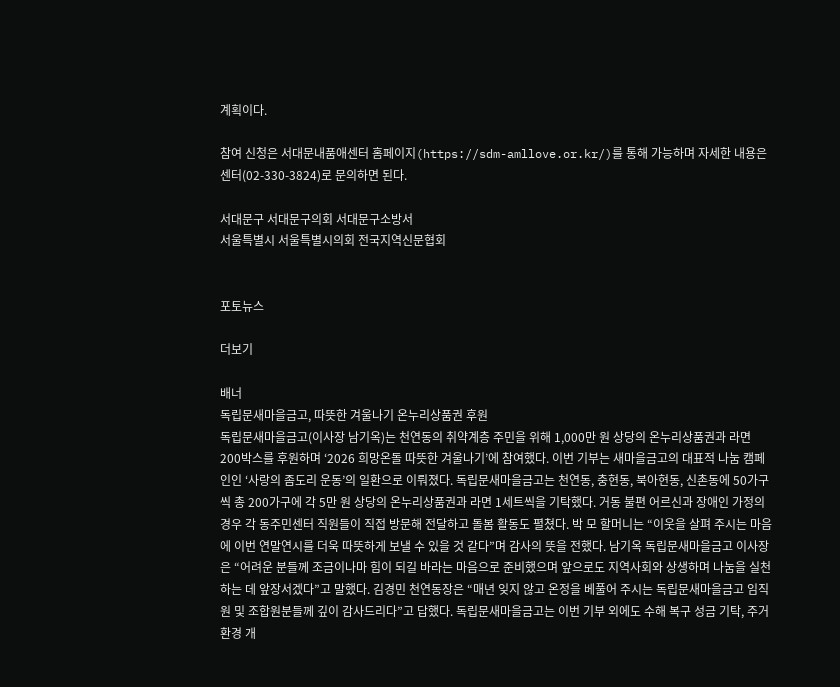계획이다.

참여 신청은 서대문내품애센터 홈페이지(https://sdm-amllove.or.kr/)를 통해 가능하며 자세한 내용은 센터(02-330-3824)로 문의하면 된다.

서대문구 서대문구의회 서대문구소방서
서울특별시 서울특별시의회 전국지역신문협회


포토뉴스

더보기

배너
독립문새마을금고, 따뜻한 겨울나기 온누리상품권 후원
독립문새마을금고(이사장 남기옥)는 천연동의 취약계층 주민을 위해 1,000만 원 상당의 온누리상품권과 라면 200박스를 후원하며 ‘2026 희망온돌 따뜻한 겨울나기’에 참여했다. 이번 기부는 새마을금고의 대표적 나눔 캠페인인 ‘사랑의 좀도리 운동’의 일환으로 이뤄졌다. 독립문새마을금고는 천연동, 충현동, 북아현동, 신촌동에 50가구씩 총 200가구에 각 5만 원 상당의 온누리상품권과 라면 1세트씩을 기탁했다. 거동 불편 어르신과 장애인 가정의 경우 각 동주민센터 직원들이 직접 방문해 전달하고 돌봄 활동도 펼쳤다. 박 모 할머니는 “이웃을 살펴 주시는 마음에 이번 연말연시를 더욱 따뜻하게 보낼 수 있을 것 같다”며 감사의 뜻을 전했다. 남기옥 독립문새마을금고 이사장은 “어려운 분들께 조금이나마 힘이 되길 바라는 마음으로 준비했으며 앞으로도 지역사회와 상생하며 나눔을 실천하는 데 앞장서겠다”고 말했다. 김경민 천연동장은 “매년 잊지 않고 온정을 베풀어 주시는 독립문새마을금고 임직원 및 조합원분들께 깊이 감사드리다”고 답했다. 독립문새마을금고는 이번 기부 외에도 수해 복구 성금 기탁, 주거환경 개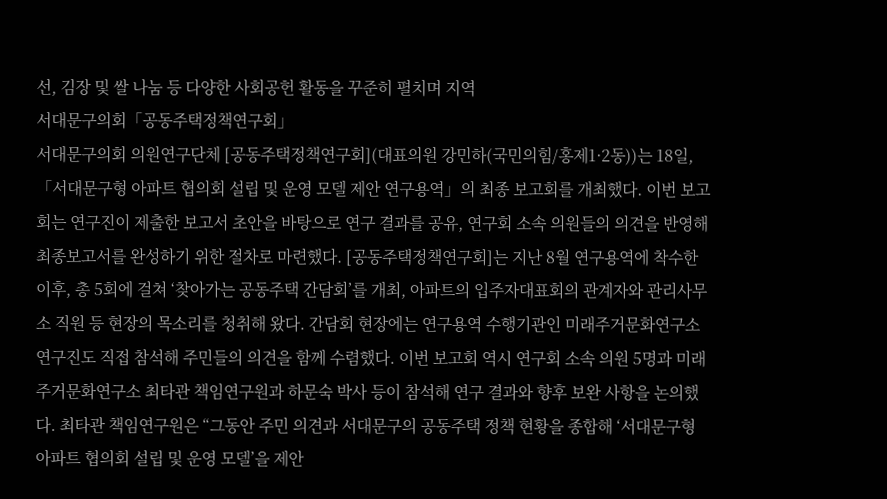선, 김장 및 쌀 나눔 등 다양한 사회공헌 활동을 꾸준히 펼치며 지역
서대문구의회「공동주택정책연구회」
서대문구의회 의원연구단체 [공동주택정책연구회](대표의원 강민하(국민의힘/홍제1·2동))는 18일, 「서대문구형 아파트 협의회 설립 및 운영 모델 제안 연구용역」의 최종 보고회를 개최했다. 이번 보고회는 연구진이 제출한 보고서 초안을 바탕으로 연구 결과를 공유, 연구회 소속 의원들의 의견을 반영해 최종보고서를 완성하기 위한 절차로 마련했다. [공동주택정책연구회]는 지난 8월 연구용역에 착수한 이후, 총 5회에 걸쳐 ‘찾아가는 공동주택 간담회’를 개최, 아파트의 입주자대표회의 관계자와 관리사무소 직원 등 현장의 목소리를 청취해 왔다. 간담회 현장에는 연구용역 수행기관인 미래주거문화연구소 연구진도 직접 참석해 주민들의 의견을 함께 수렴했다. 이번 보고회 역시 연구회 소속 의원 5명과 미래주거문화연구소 최타관 책임연구원과 하문숙 박사 등이 참석해 연구 결과와 향후 보완 사항을 논의했다. 최타관 책임연구원은 “그동안 주민 의견과 서대문구의 공동주택 정책 현황을 종합해 ‘서대문구형 아파트 협의회 설립 및 운영 모델’을 제안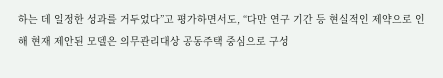하는 데 일정한 성과를 거두었다”고 평가하면서도, “다만 연구 기간 등 현실적인 제약으로 인해 현재 제안된 모델은 의무관리대상 공동주택 중심으로 구성